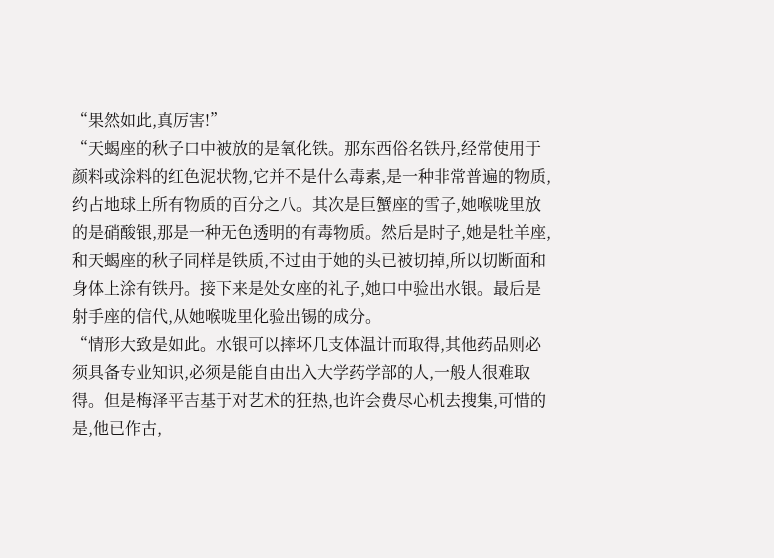“果然如此,真厉害!”
“天蝎座的秋子口中被放的是氧化铁。那东西俗名铁丹,经常使用于颜料或涂料的红色泥状物,它并不是什么毒素,是一种非常普遍的物质,约占地球上所有物质的百分之八。其次是巨蟹座的雪子,她喉咙里放的是硝酸银,那是一种无色透明的有毒物质。然后是时子,她是牡羊座,和天蝎座的秋子同样是铁质,不过由于她的头已被切掉,所以切断面和身体上涂有铁丹。接下来是处女座的礼子,她口中验出水银。最后是射手座的信代,从她喉咙里化验出锡的成分。
“情形大致是如此。水银可以摔坏几支体温计而取得,其他药品则必须具备专业知识,必须是能自由出入大学药学部的人,一般人很难取得。但是梅泽平吉基于对艺术的狂热,也许会费尽心机去搜集,可惜的是,他已作古,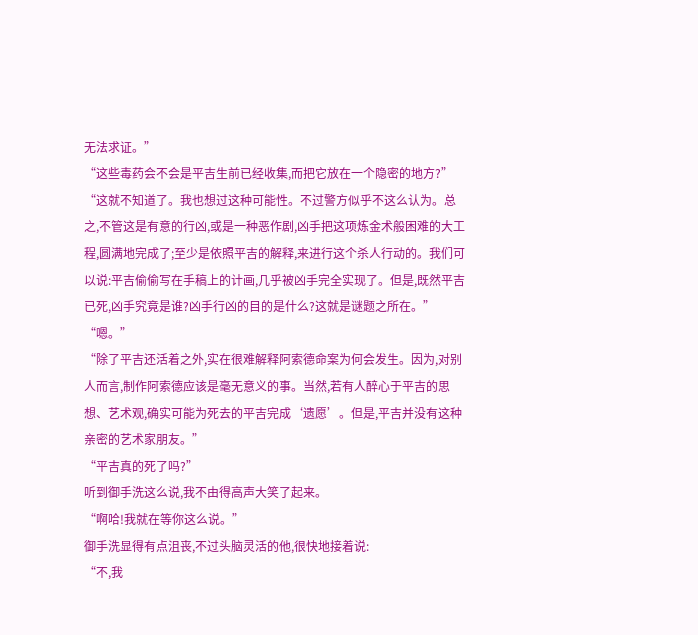无法求证。”
“这些毒药会不会是平吉生前已经收集,而把它放在一个隐密的地方?”
“这就不知道了。我也想过这种可能性。不过警方似乎不这么认为。总之,不管这是有意的行凶,或是一种恶作剧,凶手把这项炼金术般困难的大工程,圆满地完成了;至少是依照平吉的解释,来进行这个杀人行动的。我们可以说:平吉偷偷写在手稿上的计画,几乎被凶手完全实现了。但是,既然平吉已死,凶手究竟是谁?凶手行凶的目的是什么?这就是谜题之所在。”
“嗯。”
“除了平吉还活着之外,实在很难解释阿索德命案为何会发生。因为,对别人而言,制作阿索德应该是毫无意义的事。当然,若有人醉心于平吉的思想、艺术观,确实可能为死去的平吉完成‘遗愿’。但是,平吉并没有这种亲密的艺术家朋友。”
“平吉真的死了吗?”
听到御手洗这么说,我不由得高声大笑了起来。
“啊哈!我就在等你这么说。”
御手洗显得有点沮丧,不过头脑灵活的他,很快地接着说:
“不,我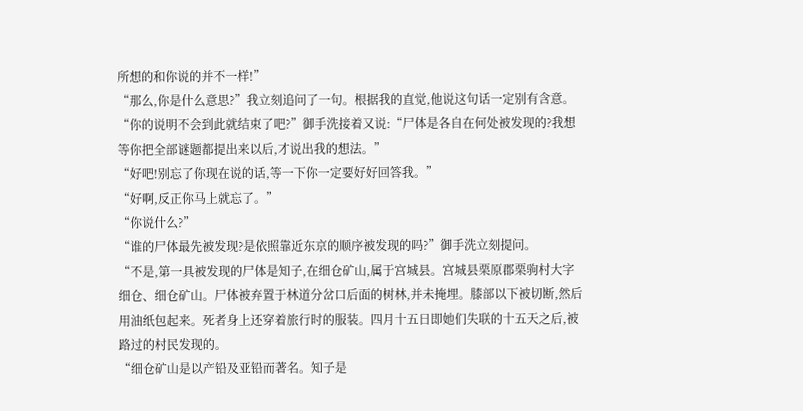所想的和你说的并不一样!”
“那么,你是什么意思?”我立刻追问了一句。根据我的直觉,他说这句话一定别有含意。
“你的说明不会到此就结束了吧?”御手洗接着又说:“尸体是各自在何处被发现的?我想等你把全部谜题都提出来以后,才说出我的想法。”
“好吧!别忘了你现在说的话,等一下你一定要好好回答我。”
“好啊,反正你马上就忘了。”
“你说什么?”
“谁的尸体最先被发现?是依照靠近东京的顺序被发现的吗?”御手洗立刻提问。
“不是,第一具被发现的尸体是知子,在细仓矿山,属于宫城县。宫城县栗原郡栗驹村大字细仓、细仓矿山。尸体被弃置于林道分岔口后面的树林,并未掩埋。膝部以下被切断,然后用油纸包起来。死者身上还穿着旅行时的服装。四月十五日即她们失联的十五天之后,被路过的村民发现的。
“细仓矿山是以产铅及亚铅而著名。知子是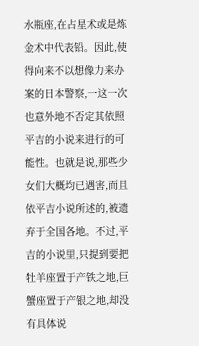水瓶座,在占星术或是炼金术中代表铅。因此,使得向来不以想像力来办案的日本警察,一这一次也意外地不否定其依照平吉的小说来进行的可能性。也就是说,那些少女们大概均已遇害,而且依平吉小说所述的,被遗弃于全国各地。不过,平吉的小说里,只提到要把牡羊座置于产铁之地,巨蟹座置于产银之地,却没有具体说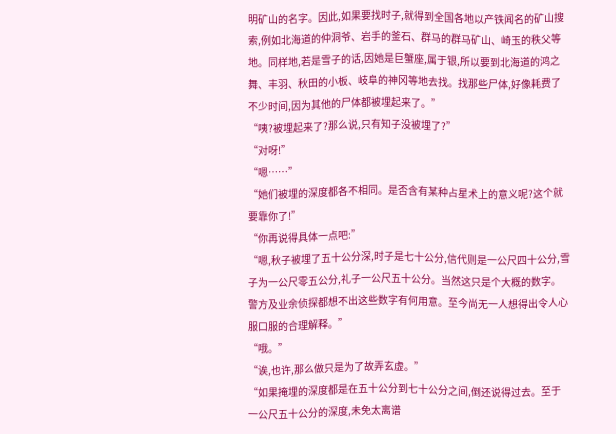明矿山的名字。因此,如果要找时子,就得到全国各地以产铁闻名的矿山搜索,例如北海道的仲洞爷、岩手的釜石、群马的群马矿山、崎玉的秩父等地。同样地,若是雪子的话,因她是巨蟹座,属于银,所以要到北海道的鸿之舞、丰羽、秋田的小板、岐阜的神冈等地去找。找那些尸体,好像耗费了不少时间,因为其他的尸体都被埋起来了。”
“咦?被埋起来了?那么说,只有知子没被埋了?”
“对呀!”
“嗯……”
“她们被埋的深度都各不相同。是否含有某种占星术上的意义呢?这个就要靠你了!”
“你再说得具体一点吧:”
“嗯,秋子被埋了五十公分深,时子是七十公分,信代则是一公尺四十公分,雪子为一公尺零五公分,礼子一公尺五十公分。当然这只是个大概的数字。警方及业余侦探都想不出这些数字有何用意。至今尚无一人想得出令人心服口服的合理解释。”
“哦。”
“诶,也许,那么做只是为了故弄玄虚。”
“如果掩埋的深度都是在五十公分到七十公分之间,倒还说得过去。至于一公尺五十公分的深度,未免太离谱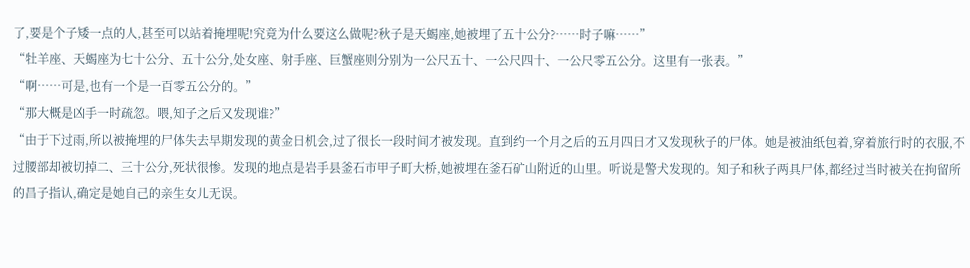了,要是个子矮一点的人,甚至可以站着掩埋呢!究竟为什么要这么做呢?秋子是天蝎座,她被埋了五十公分?……时子嘛……”
“牡羊座、天蝎座为七十公分、五十公分,处女座、射手座、巨蟹座则分别为一公尺五十、一公尺四十、一公尺零五公分。这里有一张表。”
“啊……可是,也有一个是一百零五公分的。”
“那大概是凶手一时疏忽。喂,知子之后又发现谁?”
“由于下过雨,所以被掩埋的尸体失去早期发现的黄金日机会,过了很长一段时间才被发现。直到约一个月之后的五月四日才又发现秋子的尸体。她是被油纸包着,穿着旅行时的衣服,不过腰部却被切掉二、三十公分,死状很惨。发现的地点是岩手县釜石市甲子町大桥,她被埋在釜石矿山附近的山里。听说是警犬发现的。知子和秋子两具尸体,都经过当时被关在拘留所的昌子指认,确定是她自己的亲生女儿无误。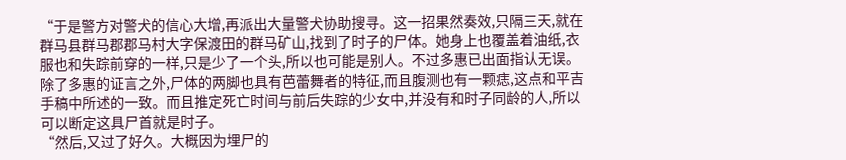“于是警方对警犬的信心大增,再派出大量警犬协助搜寻。这一招果然奏效,只隔三天,就在群马县群马郡郡马村大字保渡田的群马矿山,找到了时子的尸体。她身上也覆盖着油纸,衣服也和失踪前穿的一样,只是少了一个头,所以也可能是别人。不过多惠已出面指认无误。除了多惠的证言之外,尸体的两脚也具有芭蕾舞者的特征,而且腹测也有一颗痣,这点和平吉手稿中所述的一致。而且推定死亡时间与前后失踪的少女中,并没有和时子同龄的人,所以可以断定这具尸首就是时子。
“然后,又过了好久。大概因为埋尸的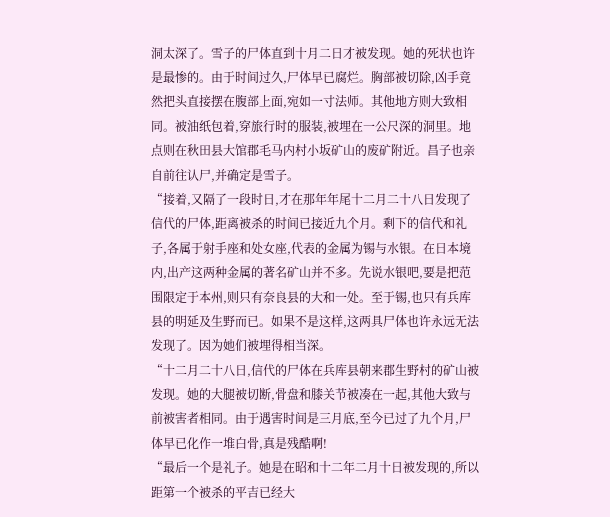洞太深了。雪子的尸体直到十月二日才被发现。她的死状也许是最惨的。由于时间过久,尸体早已腐烂。胸部被切除,凶手竟然把头直接摆在腹部上面,宛如一寸法师。其他地方则大致相同。被油纸包着,穿旅行时的服装,被埋在一公尺深的洞里。地点则在秋田县大馆郡毛马内村小坂矿山的废矿附近。昌子也亲自前往认尸,并确定是雪子。
“接着,又隔了一段时日,才在那年年尾十二月二十八日发现了信代的尸体,距离被杀的时间已接近九个月。剩下的信代和礼子,各属于射手座和处女座,代表的金属为锡与水银。在日本境内,出产这两种金属的著名矿山并不多。先说水银吧,要是把范围限定于本州,则只有奈良县的大和一处。至于锡,也只有兵库县的明延及生野而已。如果不是这样,这两具尸体也许永远无法发现了。因为她们被埋得相当深。
“十二月二十八日,信代的尸体在兵库县朝来郡生野村的矿山被发现。她的大腿被切断,骨盘和膝关节被凑在一起,其他大致与前被害者相同。由于遇害时间是三月底,至今已过了九个月,尸体早已化作一堆白骨,真是残酷啊!
“最后一个是礼子。她是在昭和十二年二月十日被发现的,所以距第一个被杀的平吉已经大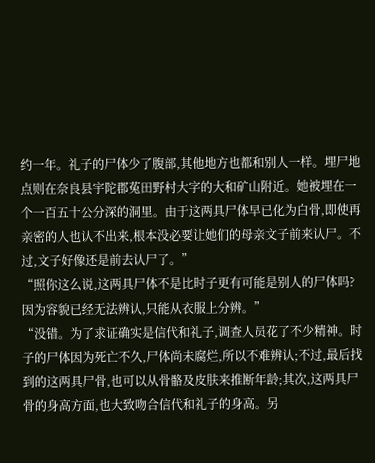约一年。礼子的尸体少了腹部,其他地方也都和别人一样。埋尸地点则在奈良县宇陀郡菟田野村大字的大和矿山附近。她被埋在一个一百五十公分深的洞里。由于这两具尸体早已化为白骨,即使再亲密的人也认不出来,根本没必要让她们的母亲文子前来认尸。不过,文子好像还是前去认尸了。”
“照你这么说,这两具尸体不是比时子更有可能是别人的尸体吗?因为容貌已经无法辨认,只能从衣服上分辨。”
“没错。为了求证确实是信代和礼子,调查人员花了不少精神。时子的尸体因为死亡不久,尸体尚未腐烂,所以不难辨认;不过,最后找到的这两具尸骨,也可以从骨骼及皮肤来推断年龄;其次,这两具尸骨的身高方面,也大致吻合信代和礼子的身高。另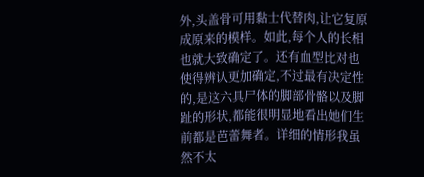外,头盖骨可用黏士代替肉,让它复原成原来的模样。如此,每个人的长相也就大致确定了。还有血型比对也使得辨认更加确定,不过最有决定性的,是这六具尸体的脚部骨骼以及脚趾的形状,都能很明显地看出她们生前都是芭蕾舞者。详细的情形我虽然不太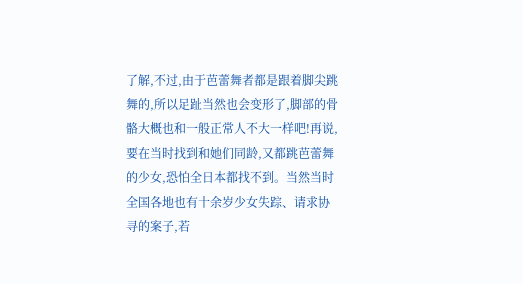了解,不过,由于芭蕾舞者都是跟着脚尖跳舞的,所以足趾当然也会变形了,脚部的骨骼大概也和一般正常人不大一样吧!再说,要在当时找到和她们同龄,又都跳芭蕾舞的少女,恐怕全日本都找不到。当然当时全国各地也有十余岁少女失踪、请求协寻的案子,若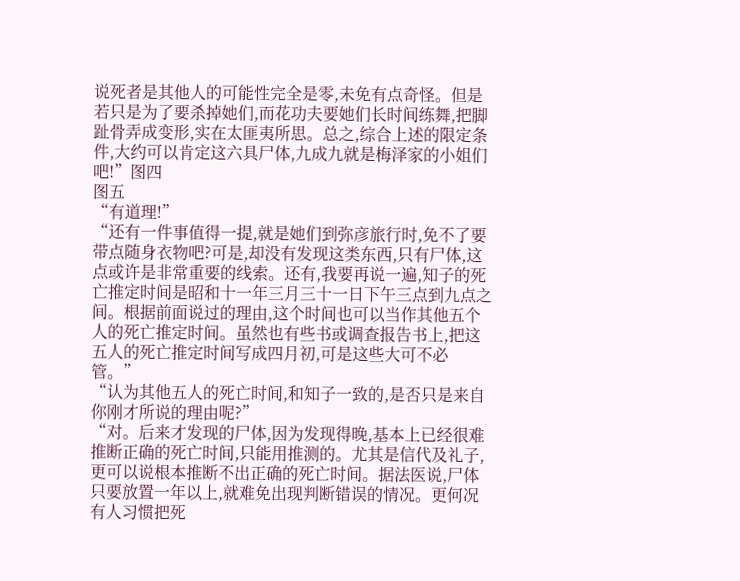说死者是其他人的可能性完全是零,未免有点奇怪。但是若只是为了要杀掉她们,而花功夫要她们长时间练舞,把脚趾骨弄成变形,实在太匪夷所思。总之,综合上述的限定条件,大约可以肯定这六具尸体,九成九就是梅泽家的小姐们吧!”图四
图五
“有道理!”
“还有一件事值得一提,就是她们到弥彦旅行时,免不了要带点随身衣物吧?可是,却没有发现这类东西,只有尸体,这点或许是非常重要的线索。还有,我要再说一遍,知子的死亡推定时间是昭和十一年三月三十一日下午三点到九点之间。根据前面说过的理由,这个时间也可以当作其他五个人的死亡推定时间。虽然也有些书或调查报告书上,把这五人的死亡推定时间写成四月初,可是这些大可不必管。”
“认为其他五人的死亡时间,和知子一致的,是否只是来自你刚才所说的理由呢?”
“对。后来才发现的尸体,因为发现得晚,基本上已经很难推断正确的死亡时间,只能用推测的。尤其是信代及礼子,更可以说根本推断不出正确的死亡时间。据法医说,尸体只要放置一年以上,就难免出现判断错误的情况。更何况有人习惯把死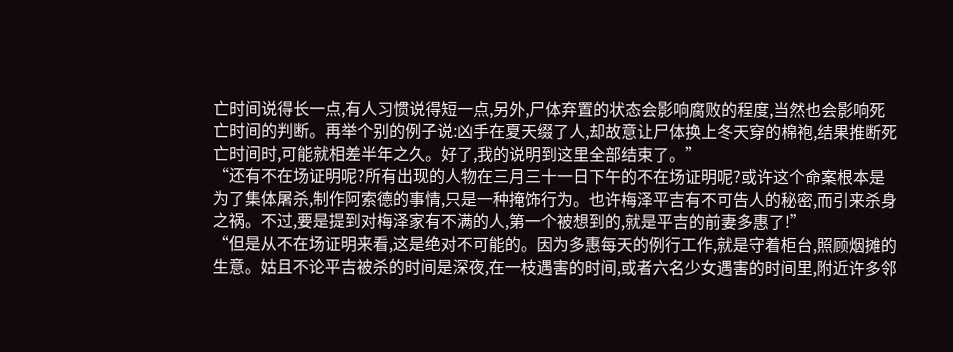亡时间说得长一点,有人习惯说得短一点,另外,尸体弃置的状态会影响腐败的程度,当然也会影响死亡时间的判断。再举个别的例子说:凶手在夏天缀了人,却故意让尸体换上冬天穿的棉袍,结果推断死亡时间时,可能就相差半年之久。好了,我的说明到这里全部结束了。”
“还有不在场证明呢?所有出现的人物在三月三十一日下午的不在场证明呢?或许这个命案根本是为了集体屠杀,制作阿索德的事情,只是一种掩饰行为。也许梅泽平吉有不可告人的秘密,而引来杀身之祸。不过,要是提到对梅泽家有不满的人,第一个被想到的,就是平吉的前妻多惠了!”
“但是从不在场证明来看,这是绝对不可能的。因为多惠每天的例行工作,就是守着柜台,照顾烟摊的生意。姑且不论平吉被杀的时间是深夜,在一枝遇害的时间,或者六名少女遇害的时间里,附近许多邻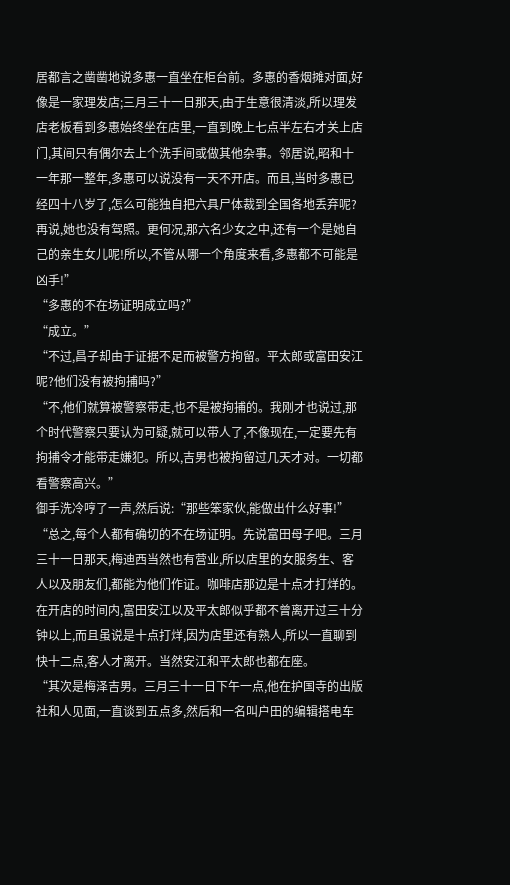居都言之凿凿地说多惠一直坐在柜台前。多惠的香烟摊对面,好像是一家理发店;三月三十一日那天,由于生意很清淡,所以理发店老板看到多惠始终坐在店里,一直到晚上七点半左右才关上店门,其间只有偶尔去上个洗手间或做其他杂事。邻居说,昭和十一年那一整年,多惠可以说没有一天不开店。而且,当时多惠已经四十八岁了,怎么可能独自把六具尸体裁到全国各地丢弃呢?再说,她也没有驾照。更何况,那六名少女之中,还有一个是她自己的亲生女儿呢!所以,不管从哪一个角度来看,多惠都不可能是凶手!”
“多惠的不在场证明成立吗?”
“成立。”
“不过,昌子却由于证据不足而被警方拘留。平太郎或富田安江呢?他们没有被拘捕吗?”
“不,他们就算被警察带走,也不是被拘捕的。我刚才也说过,那个时代警察只要认为可疑,就可以带人了,不像现在,一定要先有拘捕令才能带走嫌犯。所以,吉男也被拘留过几天才对。一切都看警察高兴。”
御手洗冷哼了一声,然后说:“那些笨家伙,能做出什么好事!”
“总之,每个人都有确切的不在场证明。先说富田母子吧。三月三十一日那天,梅迪西当然也有营业,所以店里的女服务生、客人以及朋友们,都能为他们作证。咖啡店那边是十点才打烊的。在开店的时间内,富田安江以及平太郎似乎都不曾离开过三十分钟以上,而且虽说是十点打烊,因为店里还有熟人,所以一直聊到快十二点,客人才离开。当然安江和平太郎也都在座。
“其次是梅泽吉男。三月三十一日下午一点,他在护国寺的出版社和人见面,一直谈到五点多,然后和一名叫户田的编辑搭电车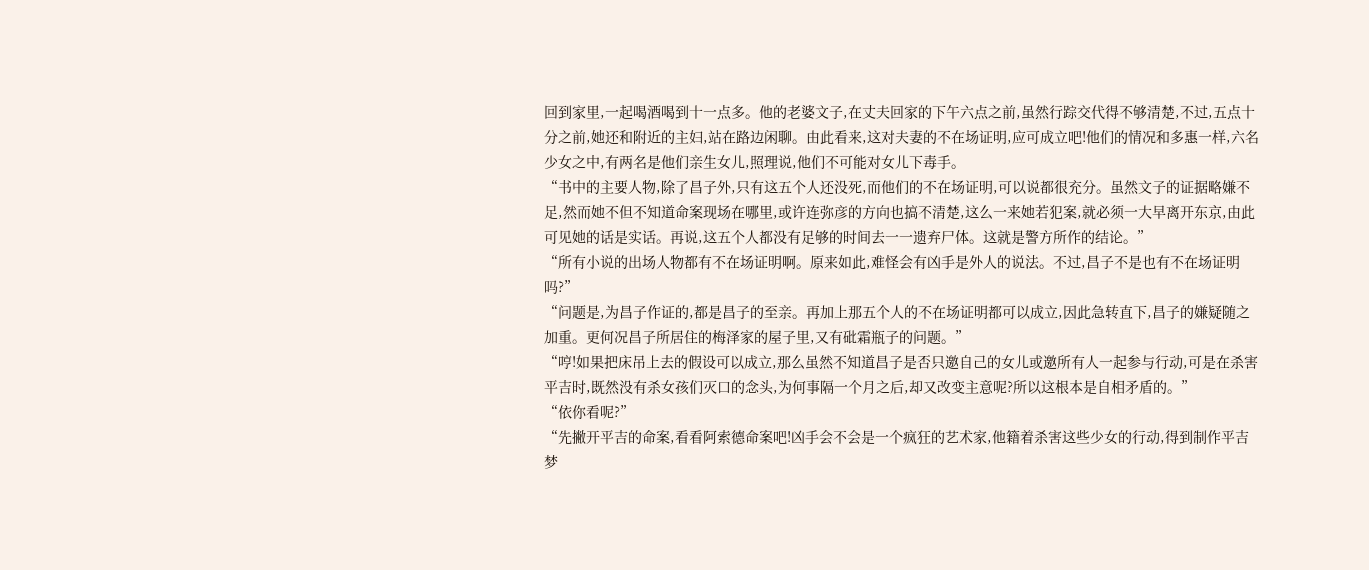回到家里,一起喝酒喝到十一点多。他的老婆文子,在丈夫回家的下午六点之前,虽然行踪交代得不够清楚,不过,五点十分之前,她还和附近的主妇,站在路边闲聊。由此看来,这对夫妻的不在场证明,应可成立吧!他们的情况和多惠一样,六名少女之中,有两名是他们亲生女儿,照理说,他们不可能对女儿下毒手。
“书中的主要人物,除了昌子外,只有这五个人还没死,而他们的不在场证明,可以说都很充分。虽然文子的证据略嫌不足,然而她不但不知道命案现场在哪里,或许连弥彦的方向也搞不清楚,这么一来她若犯案,就必须一大早离开东京,由此可见她的话是实话。再说,这五个人都没有足够的时间去一一遗弃尸体。这就是警方所作的结论。”
“所有小说的出场人物都有不在场证明啊。原来如此,难怪会有凶手是外人的说法。不过,昌子不是也有不在场证明吗?”
“问题是,为昌子作证的,都是昌子的至亲。再加上那五个人的不在场证明都可以成立,因此急转直下,昌子的嫌疑随之加重。更何况昌子所居住的梅泽家的屋子里,又有砒霜瓶子的问题。”
“哼!如果把床吊上去的假设可以成立,那么虽然不知道昌子是否只邀自己的女儿或邀所有人一起参与行动,可是在杀害平吉时,既然没有杀女孩们灭口的念头,为何事隔一个月之后,却又改变主意呢?所以这根本是自相矛盾的。”
“依你看呢?”
“先撇开平吉的命案,看看阿索德命案吧!凶手会不会是一个疯狂的艺术家,他籍着杀害这些少女的行动,得到制作平吉梦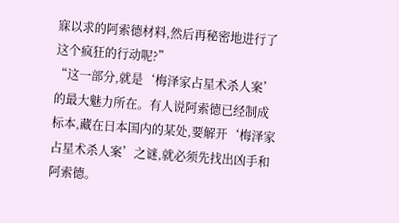寐以求的阿索德材料,然后再秘密地进行了这个疯狂的行动呢?”
“这一部分,就是‘梅泽家占星术杀人案’的最大魅力所在。有人说阿索德已经制成标本,藏在日本国内的某处,要解开‘梅泽家占星术杀人案’之谜,就必须先找出凶手和阿索德。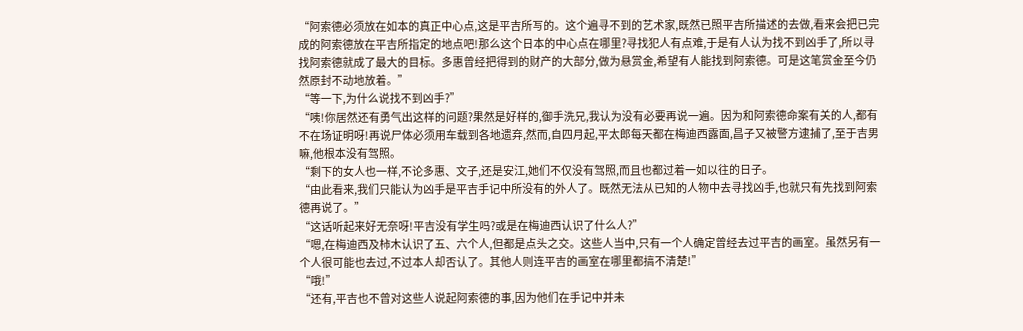“阿索德必须放在如本的真正中心点,这是平吉所写的。这个遍寻不到的艺术家,既然已照平吉所描述的去做,看来会把已完成的阿索德放在平吉所指定的地点吧!那么这个日本的中心点在哪里?寻找犯人有点难,于是有人认为找不到凶手了,所以寻找阿索德就成了最大的目标。多惠曾经把得到的财产的大部分,做为悬赏金,希望有人能找到阿索德。可是这笔赏金至今仍然原封不动地放着。”
“等一下,为什么说找不到凶手?”
“咦!你居然还有勇气出这样的问题?果然是好样的,御手洗兄,我认为没有必要再说一遍。因为和阿索德命案有关的人,都有不在场证明呀!再说尸体必须用车载到各地遗弃,然而,自四月起,平太郎每天都在梅迪西露面,昌子又被警方逮捕了,至于吉男嘛,他根本没有驾照。
“剩下的女人也一样,不论多惠、文子,还是安江,她们不仅没有驾照,而且也都过着一如以往的日子。
“由此看来,我们只能认为凶手是平吉手记中所没有的外人了。既然无法从已知的人物中去寻找凶手,也就只有先找到阿索德再说了。”
“这话听起来好无奈呀!平吉没有学生吗?或是在梅迪西认识了什么人?”
“嗯,在梅迪西及柿木认识了五、六个人,但都是点头之交。这些人当中,只有一个人确定曾经去过平吉的画室。虽然另有一个人很可能也去过,不过本人却否认了。其他人则连平吉的画室在哪里都搞不清楚!”
“哦!”
“还有,平吉也不曾对这些人说起阿索德的事,因为他们在手记中并未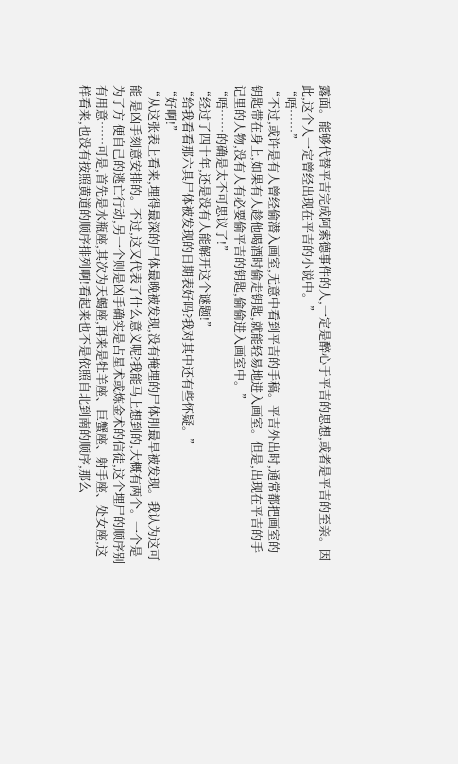露面。能够代替平吉完成阿索德事件的人,一定是醉心于平吉的思想,或者是平吉的至亲。因此,这个人一定曾经出现在平吉的小说中。”
“唔……”
“不过,或许是有人曾经偷潜入画室,无意中看到平吉的手稿。平吉外出时,通常都把画室的钥匙带在身上,如果有人趁他喝酒时偷走钥匙,就能轻易地进入画室。但是,出现在平吉的手记里的人物,没有人有必要偷平吉的钥匙,偷偷进入画室中。”
“唔……的确是太不可思议了!”
“经过了四十年,还是没有人能解开这个谜题!”
“给我看看那六具尸体被发现的日期表好吗?我对其中还有些怀疑。”
“好啊!”
“从这张表上看来,埋得最深的尸体最晚被发现,没有掩埋的尸体刖最早被发现。我认为这可能 是凶手刻意安排的。不过,这又代表了什么意义呢?我能马上想到的,大概有两个。一个是为了方 便自己的逃亡行动,另一个则是凶手确实是占星术或炼金术的信徒,这个埋尸的顺序别有用意……可是,首先是水瓶座,其次为天蝎座,再来是牡羊座、巨蟹座、射手座、处女座,这样看来,也没有按照黄道的顺序排列啊!看起来也不是依照自北到南的顺序,那么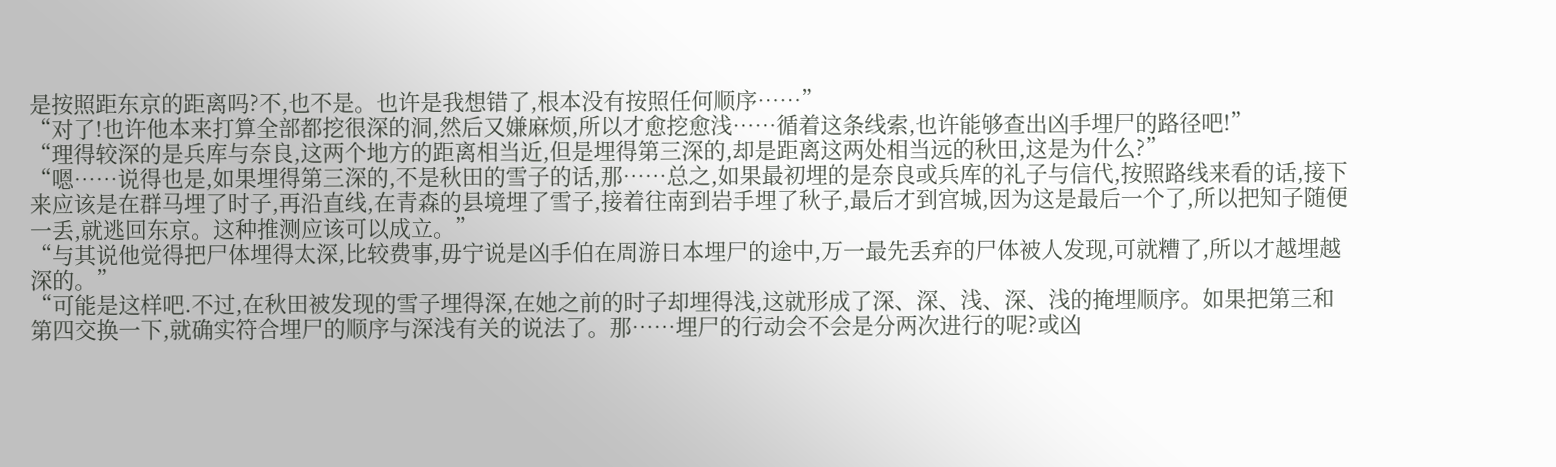是按照距东京的距离吗?不,也不是。也许是我想错了,根本没有按照任何顺序……”
“对了!也许他本来打算全部都挖很深的洞,然后又嫌麻烦,所以才愈挖愈浅……循着这条线索,也许能够查出凶手埋尸的路径吧!”
“理得较深的是兵库与奈良,这两个地方的距离相当近,但是埋得第三深的,却是距离这两处相当远的秋田,这是为什么?”
“嗯……说得也是,如果埋得第三深的,不是秋田的雪子的话,那……总之,如果最初埋的是奈良或兵库的礼子与信代,按照路线来看的话,接下来应该是在群马埋了时子,再沿直线,在青森的县境埋了雪子,接着往南到岩手埋了秋子,最后才到宫城,因为这是最后一个了,所以把知子随便一丢,就逃回东京。这种推测应该可以成立。”
“与其说他觉得把尸体埋得太深,比较费事,毋宁说是凶手伯在周游日本埋尸的途中,万一最先丢弃的尸体被人发现,可就糟了,所以才越埋越深的。”
“可能是这样吧.不过,在秋田被发现的雪子埋得深,在她之前的时子却埋得浅,这就形成了深、深、浅、深、浅的掩埋顺序。如果把第三和第四交换一下,就确实符合埋尸的顺序与深浅有关的说法了。那……埋尸的行动会不会是分两次进行的呢?或凶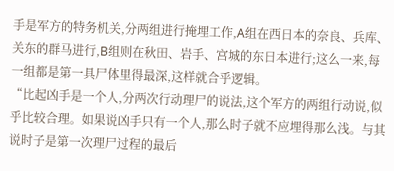手是军方的特务机关,分两组进行掩埋工作,A组在西日本的奈良、兵库、关东的群马进行,B组则在秋田、岩手、宫城的东日本进行;这么一来,每一组都是第一具尸体里得最深,这样就合乎逻辑。
“比起凶手是一个人,分两次行动理尸的说法,这个军方的两组行动说,似乎比较合理。如果说凶手只有一个人,那么时子就不应埋得那么浅。与其说时子是第一次理尸过程的最后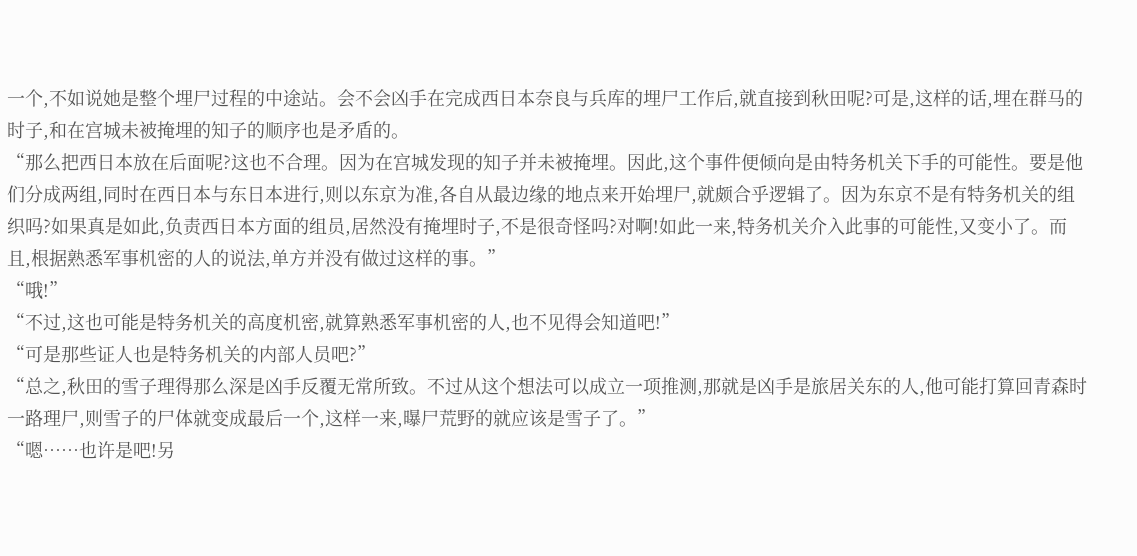一个,不如说她是整个埋尸过程的中途站。会不会凶手在完成西日本奈良与兵库的埋尸工作后,就直接到秋田呢?可是,这样的话,埋在群马的时子,和在宫城未被掩埋的知子的顺序也是矛盾的。
“那么把西日本放在后面呢?这也不合理。因为在宫城发现的知子并未被掩埋。因此,这个事件便倾向是由特务机关下手的可能性。要是他们分成两组,同时在西日本与东日本进行,则以东京为准,各自从最边缘的地点来开始埋尸,就颇合乎逻辑了。因为东京不是有特务机关的组织吗?如果真是如此,负责西日本方面的组员,居然没有掩埋时子,不是很奇怪吗?对啊!如此一来,特务机关介入此事的可能性,又变小了。而且,根据熟悉军事机密的人的说法,单方并没有做过这样的事。”
“哦!”
“不过,这也可能是特务机关的高度机密,就算熟悉军事机密的人,也不见得会知道吧!”
“可是那些证人也是特务机关的内部人员吧?”
“总之,秋田的雪子理得那么深是凶手反覆无常所致。不过从这个想法可以成立一项推测,那就是凶手是旅居关东的人,他可能打算回青森时一路理尸,则雪子的尸体就变成最后一个,这样一来,曝尸荒野的就应该是雪子了。”
“嗯……也许是吧!另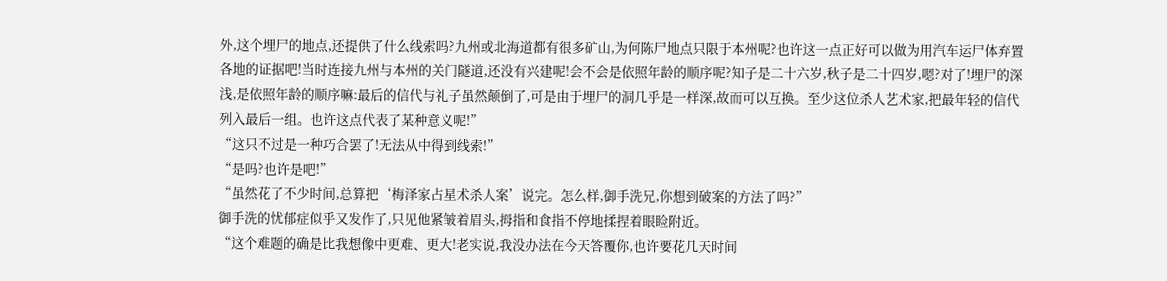外,这个埋尸的地点,还提供了什么线索吗?九州或北海道都有很多矿山,为何陈尸地点只限于本州呢?也许这一点正好可以做为用汽车运尸体弃置各地的证据吧!当时连接九州与本州的关门隧道,还没有兴建呢!会不会是依照年龄的顺序呢?知子是二十六岁,秋子是二十四岁,嗯?对了!埋尸的深浅,是依照年龄的顺序嘛:最后的信代与礼子虽然颠倒了,可是由于埋尸的洞几乎是一样深,故而可以互换。至少这位杀人艺术家,把最年轻的信代列入最后一组。也许这点代表了某种意义呢!”
“这只不过是一种巧合罢了!无法从中得到线索!”
“是吗?也许是吧!”
“虽然花了不少时间,总算把‘梅泽家占星术杀人案’说完。怎么样,御手洗兄,你想到破案的方法了吗?”
御手洗的忧郁症似乎又发作了,只见他紧皱着眉头,拇指和食指不停地揉捏着眼睑附近。
“这个难题的确是比我想像中更难、更大!老实说,我没办法在今天答覆你,也许要花几天时间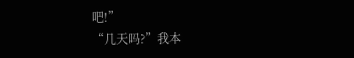吧!”
“几天吗?”我本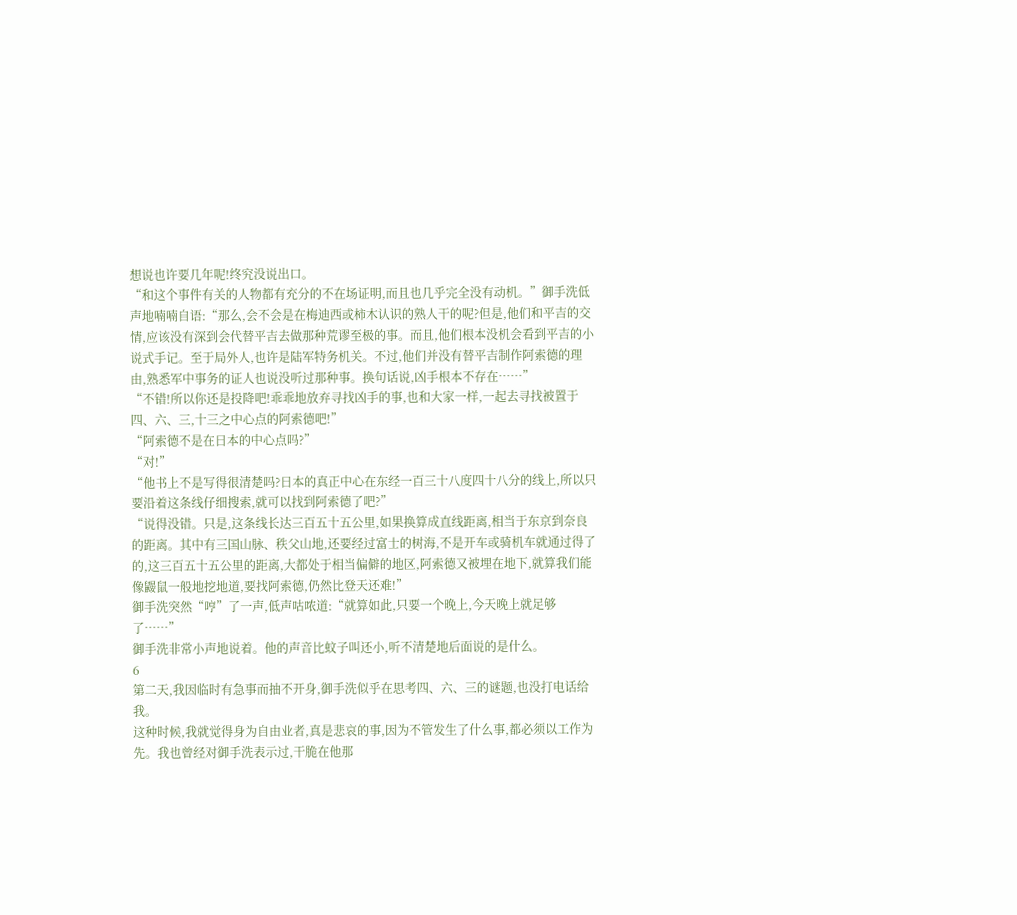想说也许要几年呢!终究没说出口。
“和这个事件有关的人物都有充分的不在场证明,而且也几乎完全没有动机。”御手洗低声地喃喃自语:“那么,会不会是在梅迪西或柿木认识的熟人干的呢?但是,他们和平吉的交情,应该没有深到会代替平吉去做那种荒谬至极的事。而且,他们根本没机会看到平吉的小说式手记。至于局外人,也许是陆军特务机关。不过,他们并没有替平吉制作阿索德的理由,熟悉军中事务的证人也说没听过那种事。换句话说,凶手根本不存在……”
“不错!所以你还是投降吧!乖乖地放弃寻找凶手的事,也和大家一样,一起去寻找被置于四、六、三,十三之中心点的阿索德吧!”
“阿索德不是在日本的中心点吗?”
“对!”
“他书上不是写得很清楚吗?日本的真正中心在东经一百三十八度四十八分的线上,所以只要沿着这条线仔细搜索,就可以找到阿索德了吧?”
“说得没错。只是,这条线长达三百五十五公里,如果换算成直线距离,相当于东京到奈良的距离。其中有三国山脉、秩父山地,还要经过富士的树海,不是开车或骑机车就通过得了的,这三百五十五公里的距离,大都处于相当偏僻的地区,阿索德又被埋在地下,就算我们能像鼹鼠一般地挖地道,要找阿索德,仍然比登天还难!”
御手洗突然“哼”了一声,低声咕哝道:“就算如此,只要一个晚上,今天晚上就足够了……”
御手洗非常小声地说着。他的声音比蚊子叫还小,听不清楚地后面说的是什么。
6
第二天,我因临时有急事而抽不开身,御手洗似乎在思考四、六、三的谜题,也没打电话给我。
这种时候,我就觉得身为自由业者,真是悲哀的事,因为不管发生了什么事,都必须以工作为先。我也曾经对御手洗表示过,干脆在他那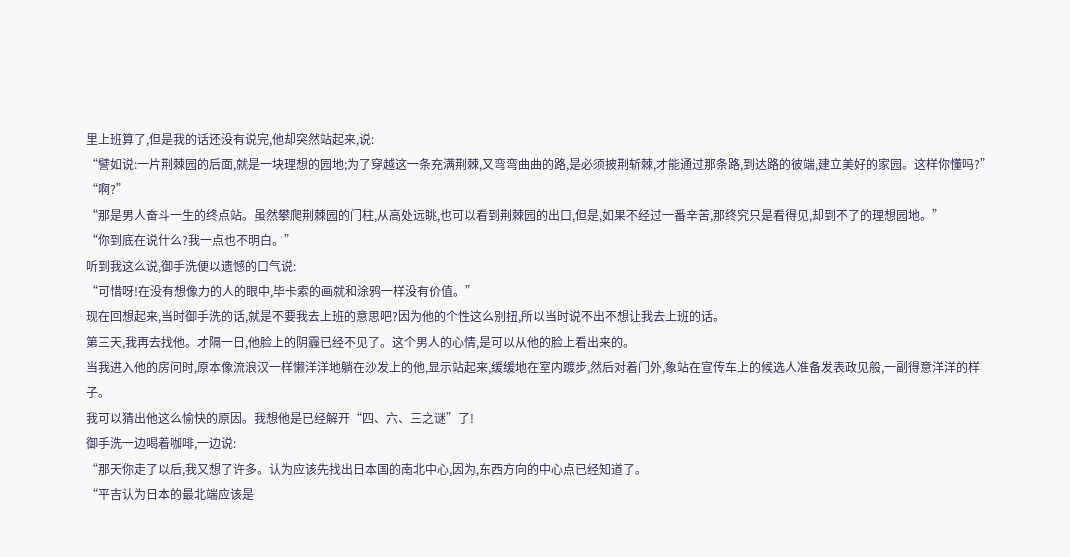里上班算了,但是我的话还没有说完,他却突然站起来,说:
“譬如说:一片荆棘园的后面,就是一块理想的园地;为了穿越这一条充满荆棘,又弯弯曲曲的路,是必须披荆斩棘,才能通过那条路,到达路的彼端,建立美好的家园。这样你懂吗?”
“啊?”
“那是男人奋斗一生的终点站。虽然攀爬荆棘园的门柱,从高处远眺,也可以看到荆棘园的出口,但是,如果不经过一番辛苦,那终究只是看得见,却到不了的理想园地。”
“你到底在说什么?我一点也不明白。”
听到我这么说,御手洗便以遗憾的口气说:
“可惜呀!在没有想像力的人的眼中,毕卡索的画就和涂鸦一样没有价值。”
现在回想起来,当时御手洗的话,就是不要我去上班的意思吧?因为他的个性这么别扭,所以当时说不出不想让我去上班的话。
第三天,我再去找他。才隔一日,他脸上的阴霾已经不见了。这个男人的心情,是可以从他的脸上看出来的。
当我进入他的房问时,原本像流浪汉一样懒洋洋地躺在沙发上的他,显示站起来,缓缓地在室内踱步,然后对着门外,象站在宣传车上的候选人准备发表政见般,一副得意洋洋的样子。
我可以猜出他这么愉快的原因。我想他是已经解开“四、六、三之谜”了!
御手洗一边喝着咖啡,一边说:
“那天你走了以后,我又想了许多。认为应该先找出日本国的南北中心,因为,东西方向的中心点已经知道了。
“平吉认为日本的最北端应该是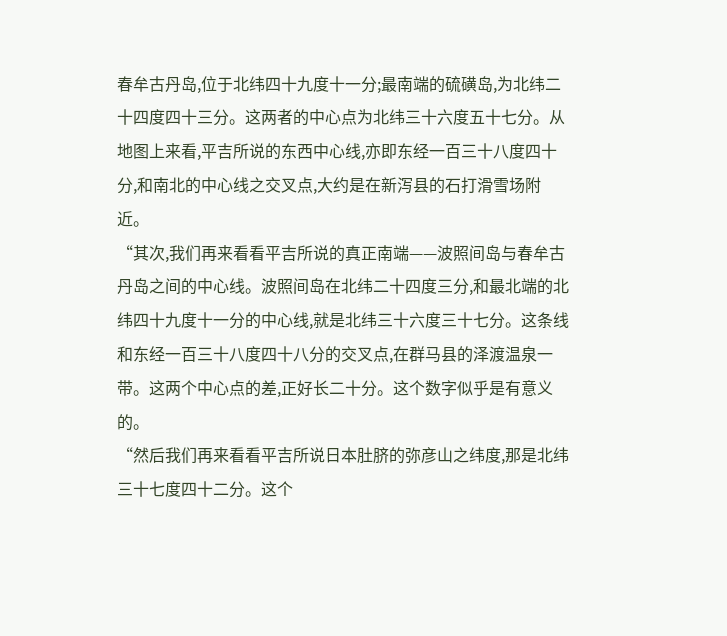春牟古丹岛,位于北纬四十九度十一分;最南端的硫磺岛,为北纬二十四度四十三分。这两者的中心点为北纬三十六度五十七分。从地图上来看,平吉所说的东西中心线,亦即东经一百三十八度四十分,和南北的中心线之交叉点,大约是在新泻县的石打滑雪场附近。
“其次,我们再来看看平吉所说的真正南端——波照间岛与春牟古丹岛之间的中心线。波照间岛在北纬二十四度三分,和最北端的北纬四十九度十一分的中心线,就是北纬三十六度三十七分。这条线和东经一百三十八度四十八分的交叉点,在群马县的泽渡温泉一带。这两个中心点的差,正好长二十分。这个数字似乎是有意义的。
“然后我们再来看看平吉所说日本肚脐的弥彦山之纬度,那是北纬三十七度四十二分。这个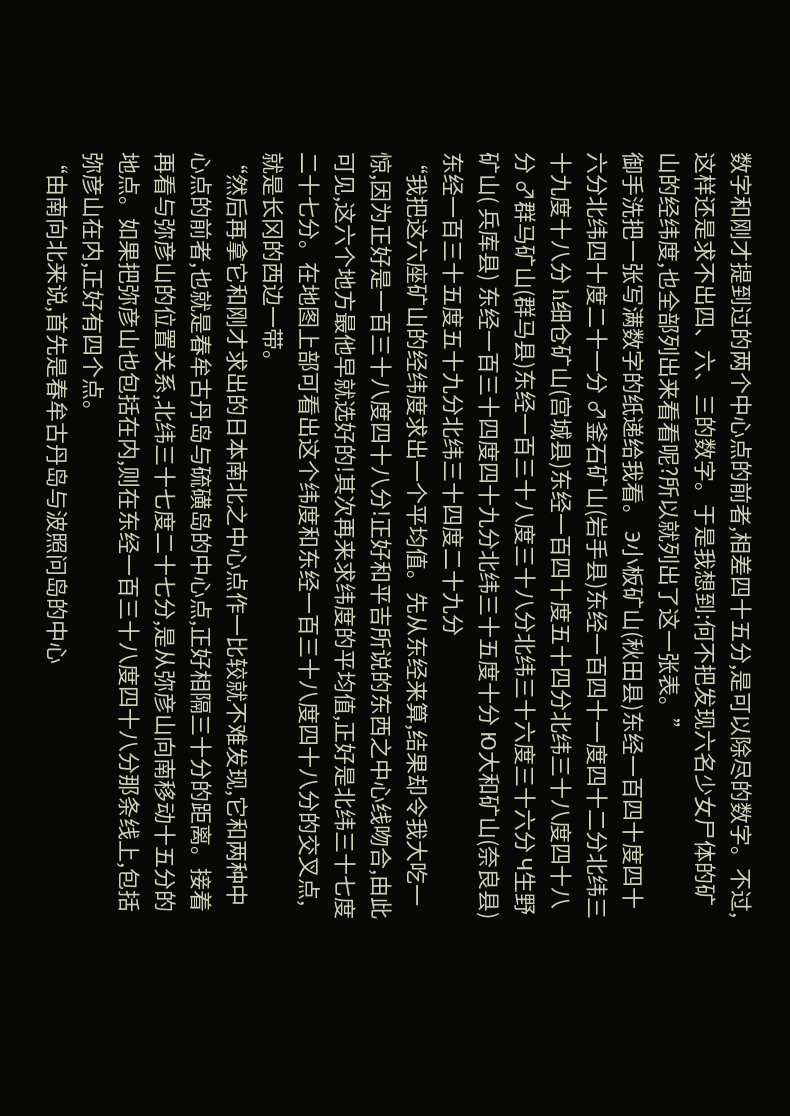数字和刚才提到过的两个中心点的前者,相差四十五分,是可以除尽的数字。不过,这样还是求不出四、六、三的数字。于是我想到:何不把发现六名少女尸体的矿山的经纬度,也全部列出来看看呢?所以就列出了这一张表。”
御手洗把一张写满数字的纸递给我看。 Э小板矿山(秋田县)东经一百四十度四十六分北纬四十度二十一分 ♂釜石矿山(岩手县)东经一百四十一度四十二分北纬三十九度十八分 h细仓矿山(宫城县)东经一百四十度五十四分北纬三十八度四十八分 ♂群马矿山(群马县)东经一百三十八度三十八分北纬三十六度三十六分 Ч生野矿山( 兵库县) 东经一百三十四度四十九分北纬三十五度十分 Ю大和矿山(奈良县)东经一百三十五度五十九分北纬三十四度二十九分
“我把这六座矿山的经纬度求出一个平均值。先从东经来算,结果却令我大吃一惊,因为正好是一百三十八度四十八分!正好和平吉所说的东西之中心线吻合,由此可见,这六个地方最他早就选好的!其次再来求纬度的平均值,正好是北纬三十七度二十七分。在地图上部可看出这个纬度和东经一百三十八度四十八分的交叉点,就是长冈的西边一带。
“然后再拿它和刚才求出的日本南北之中心点作一比较就不难发现,它和两种中心点的前者,也就是春牟古丹岛与硫磺岛的中心点,正好相隔三十分的距离。接着再看与弥彦山的位置关系,北纬三十七度二十七分,是从弥彦山向南移动十五分的地点。如果把弥彦山也包括在内,则在东经一百三十八度四十八分那条线上,包括弥彦山在内,正好有四个点。
“由南向北来说,首先是春牟古丹岛与波照问岛的中心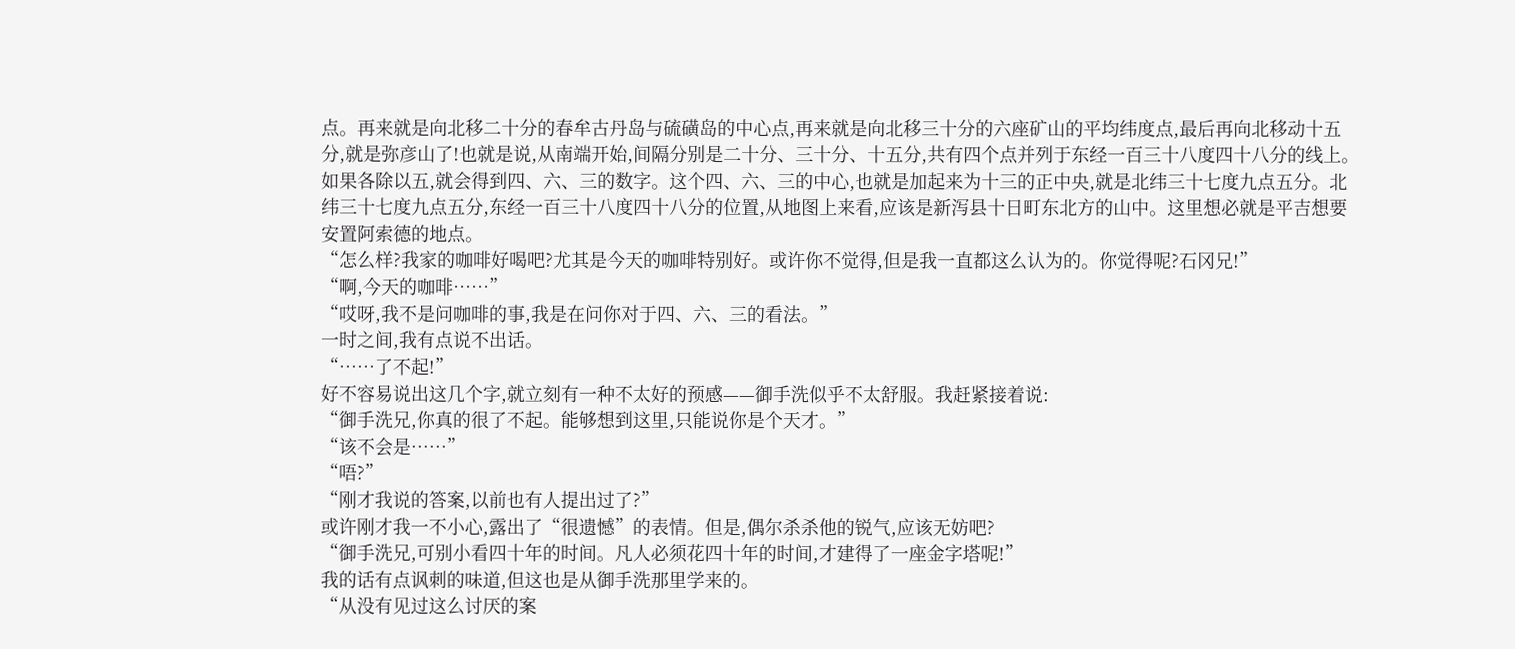点。再来就是向北移二十分的春牟古丹岛与硫磺岛的中心点,再来就是向北移三十分的六座矿山的平均纬度点,最后再向北移动十五分,就是弥彦山了!也就是说,从南端开始,间隔分别是二十分、三十分、十五分,共有四个点并列于东经一百三十八度四十八分的线上。如果各除以五,就会得到四、六、三的数字。这个四、六、三的中心,也就是加起来为十三的正中央,就是北纬三十七度九点五分。北纬三十七度九点五分,东经一百三十八度四十八分的位置,从地图上来看,应该是新泻县十日町东北方的山中。这里想必就是平吉想要安置阿索德的地点。
“怎么样?我家的咖啡好喝吧?尤其是今天的咖啡特别好。或许你不觉得,但是我一直都这么认为的。你觉得呢?石冈兄!”
“啊,今天的咖啡……”
“哎呀,我不是问咖啡的事,我是在问你对于四、六、三的看法。”
一时之间,我有点说不出话。
“……了不起!”
好不容易说出这几个字,就立刻有一种不太好的预感——御手洗似乎不太舒服。我赶紧接着说:
“御手洗兄,你真的很了不起。能够想到这里,只能说你是个天才。”
“该不会是……”
“唔?”
“刚才我说的答案,以前也有人提出过了?”
或许刚才我一不小心,露出了“很遗憾”的表情。但是,偶尔杀杀他的锐气,应该无妨吧?
“御手洗兄,可别小看四十年的时间。凡人必须花四十年的时间,才建得了一座金字塔呢!”
我的话有点讽刺的味道,但这也是从御手洗那里学来的。
“从没有见过这么讨厌的案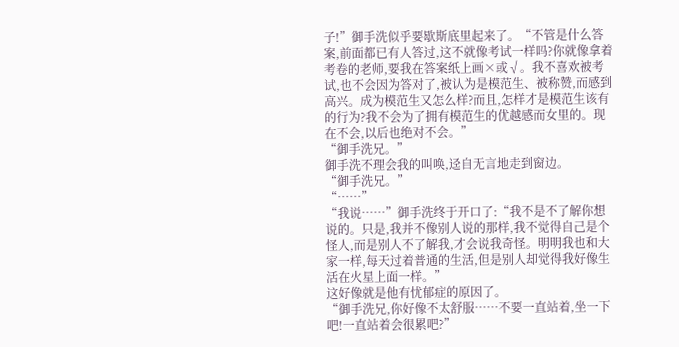子!”御手洗似乎要歇斯底里起来了。“不管是什么答案,前面都已有人答过,这不就像考试一样吗?你就像拿着考卷的老师,要我在答案纸上画×或√。我不喜欢被考试,也不会因为答对了,被认为是模范生、被称赞,而感到高兴。成为模范生又怎么样?而且,怎样才是模范生该有的行为?我不会为了拥有模范生的优越感而女里的。现在不会,以后也绝对不会。”
“御手洗兄。”
御手洗不理会我的叫唤,迳自无言地走到窗边。
“御手洗兄。”
“……”
“我说……”御手洗终于开口了:“我不是不了解你想说的。只是,我并不像别人说的那样,我不觉得自己是个怪人,而是别人不了解我,才会说我奇怪。明明我也和大家一样,每天过着普通的生活,但是别人却觉得我好像生活在火星上面一样。”
这好像就是他有忧郁症的原因了。
“御手洗兄,你好像不太舒服……不要一直站着,坐一下吧!一直站着会很累吧?”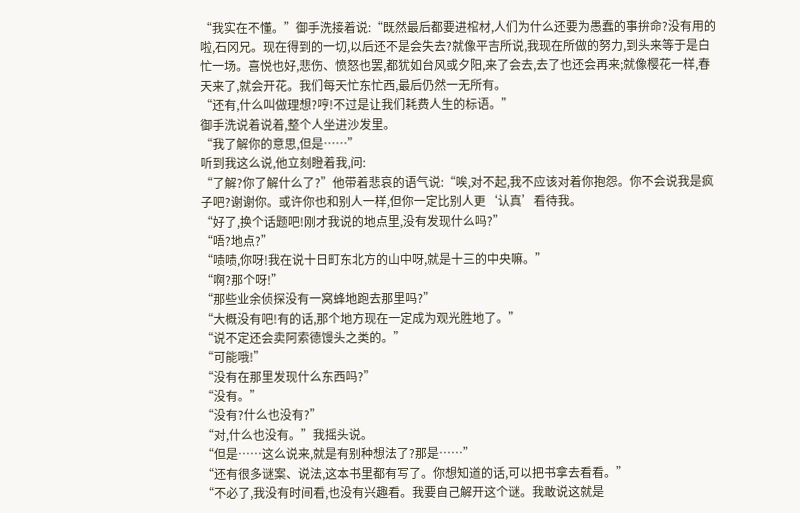“我实在不懂。”御手洗接着说:“既然最后都要进棺材,人们为什么还要为愚蠢的事拚命?没有用的啦,石冈兄。现在得到的一切,以后还不是会失去?就像平吉所说,我现在所做的努力,到头来等于是白忙一场。喜悦也好,悲伤、愤怒也罢,都犹如台风或夕阳,来了会去,去了也还会再来;就像樱花一样,春天来了,就会开花。我们每天忙东忙西,最后仍然一无所有。
“还有,什么叫做理想?哼!不过是让我们耗费人生的标语。”
御手洗说着说着,整个人坐进沙发里。
“我了解你的意思,但是……”
听到我这么说,他立刻瞪着我,问:
“了解?你了解什么了?”他带着悲哀的语气说:“唉,对不起,我不应该对着你抱怨。你不会说我是疯子吧?谢谢你。或许你也和别人一样,但你一定比别人更‘认真’看待我。
“好了,换个话题吧!刚才我说的地点里,没有发现什么吗?”
“唔?地点?”
“啧啧,你呀!我在说十日町东北方的山中呀,就是十三的中央嘛。”
“啊?那个呀!”
“那些业余侦探没有一窝蜂地跑去那里吗?”
“大概没有吧!有的话,那个地方现在一定成为观光胜地了。”
“说不定还会卖阿索德馒头之类的。”
“可能哦!”
“没有在那里发现什么东西吗?”
“没有。”
“没有?什么也没有?”
“对,什么也没有。”我摇头说。
“但是……这么说来,就是有别种想法了?那是……”
“还有很多谜案、说法,这本书里都有写了。你想知道的话,可以把书拿去看看。”
“不必了,我没有时间看,也没有兴趣看。我要自己解开这个谜。我敢说这就是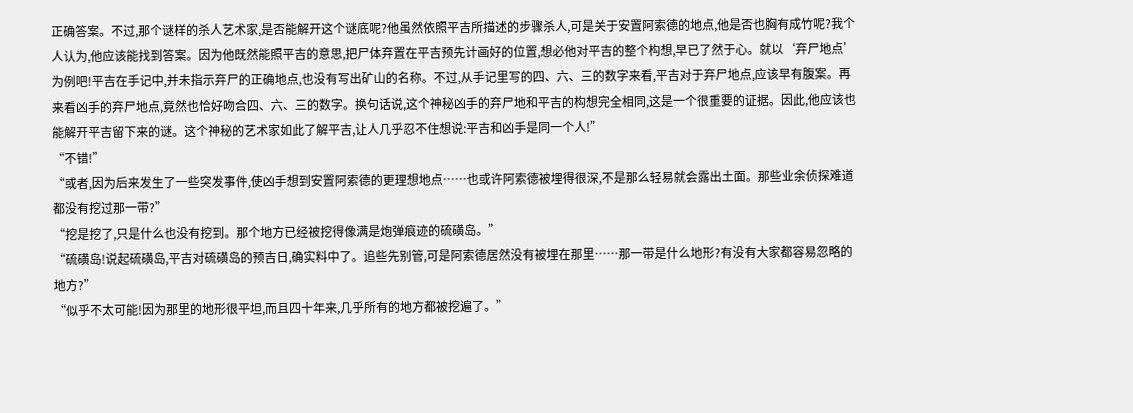正确答案。不过,那个谜样的杀人艺术家,是否能解开这个谜底呢?他虽然依照平吉所描述的步骤杀人,可是关于安置阿索德的地点,他是否也胸有成竹呢?我个人认为,他应该能找到答案。因为他既然能照平吉的意思,把尸体弃置在平吉预先计画好的位置,想必他对平吉的整个构想,早已了然于心。就以‘弃尸地点’为例吧!平吉在手记中,并未指示弃尸的正确地点,也没有写出矿山的名称。不过,从手记里写的四、六、三的数字来看,平吉对于弃尸地点,应该早有腹案。再来看凶手的弃尸地点,竟然也恰好吻合四、六、三的数字。换句话说,这个神秘凶手的弃尸地和平吉的构想完全相同,这是一个很重要的证据。因此,他应该也能解开平吉留下来的谜。这个神秘的艺术家如此了解平吉,让人几乎忍不住想说:平吉和凶手是同一个人!”
“不错!”
“或者,因为后来发生了一些突发事件,使凶手想到安置阿索德的更理想地点……也或许阿索德被埋得很深,不是那么轻易就会露出土面。那些业余侦探难道都没有挖过那一带?”
“挖是挖了,只是什么也没有挖到。那个地方已经被挖得像满是炮弹痕迹的硫磺岛。”
“硫磺岛!说起硫磺岛,平吉对硫磺岛的预吉日,确实料中了。追些先别管,可是阿索德居然没有被埋在那里……那一带是什么地形?有没有大家都容易忽略的地方?”
“似乎不太可能!因为那里的地形很平坦,而且四十年来,几乎所有的地方都被挖遍了。”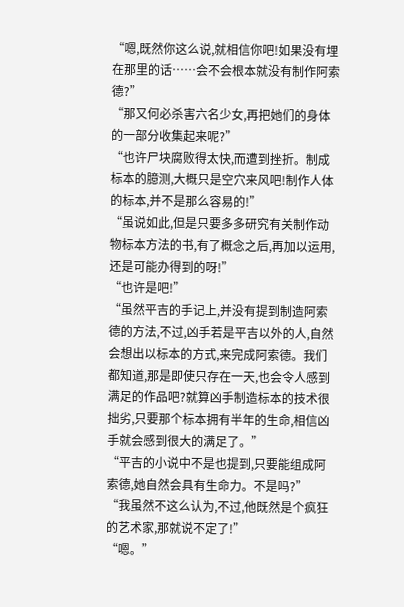“嗯,既然你这么说,就相信你吧!如果没有埋在那里的话……会不会根本就没有制作阿索德?”
“那又何必杀害六名少女,再把她们的身体的一部分收集起来呢?”
“也许尸块腐败得太快,而遭到挫折。制成标本的臆测,大概只是空穴来风吧!制作人体的标本,并不是那么容易的!”
“虽说如此,但是只要多多研究有关制作动物标本方法的书,有了概念之后,再加以运用,还是可能办得到的呀!”
“也许是吧!”
“虽然平吉的手记上,并没有提到制造阿索德的方法,不过,凶手若是平吉以外的人,自然会想出以标本的方式,来完成阿索德。我们都知道,那是即使只存在一天,也会令人感到满足的作品吧?就算凶手制造标本的技术很拙劣,只要那个标本拥有半年的生命,相信凶手就会感到很大的满足了。”
“平吉的小说中不是也提到,只要能组成阿索德,她自然会具有生命力。不是吗?”
“我虽然不这么认为,不过,他既然是个疯狂的艺术家,那就说不定了!”
“嗯。”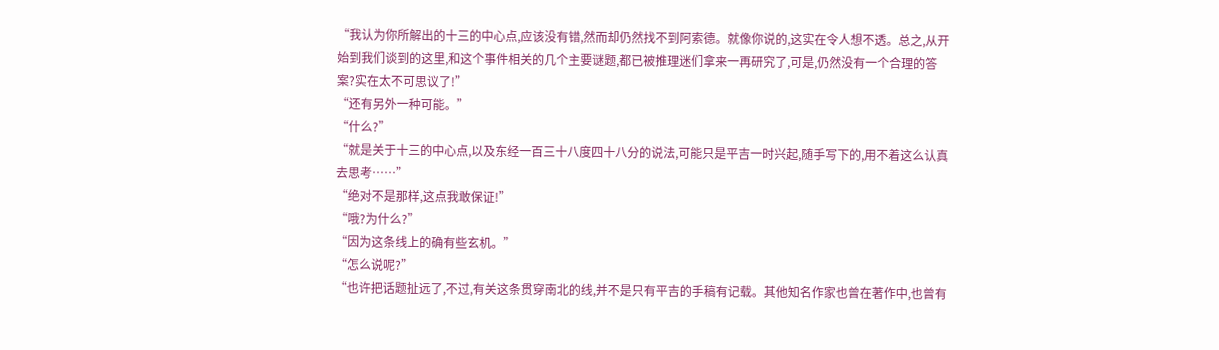“我认为你所解出的十三的中心点,应该没有错,然而却仍然找不到阿索德。就像你说的,这实在令人想不透。总之,从开始到我们谈到的这里,和这个事件相关的几个主要谜题,都已被推理迷们拿来一再研究了,可是,仍然没有一个合理的答案?实在太不可思议了!”
“还有另外一种可能。”
“什么?”
“就是关于十三的中心点,以及东经一百三十八度四十八分的说法,可能只是平吉一时兴起,随手写下的,用不着这么认真去思考……”
“绝对不是那样,这点我敢保证!”
“哦?为什么?”
“因为这条线上的确有些玄机。”
“怎么说呢?”
“也许把话题扯远了,不过,有关这条贯穿南北的线,并不是只有平吉的手稿有记载。其他知名作家也曾在著作中,也曾有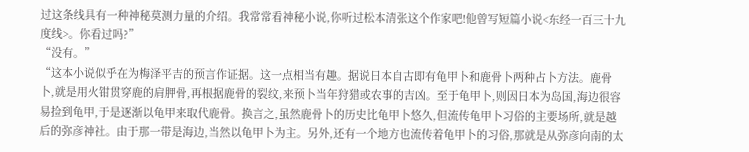过这条线具有一种神秘莫测力量的介绍。我常常看神秘小说,你听过松本清张这个作家吧!他曾写短篇小说<东经一百三十九度线>。你看过吗?”
“没有。”
“这本小说似乎在为梅泽平吉的预言作证据。这一点相当有趣。据说日本自古即有龟甲卜和鹿骨卜两种占卜方法。鹿骨卜,就是用火钳贯穿鹿的肩胛骨,再根据鹿骨的裂纹,来预卜当年狩猎或农事的吉凶。至于龟甲卜,则因日本为岛国,海边很容易捡到龟甲,于是逐渐以龟甲来取代鹿骨。换言之,虽然鹿骨卜的历史比龟甲卜悠久,但流传龟甲卜习俗的主要场所,就是越后的弥彦神社。由于那一带是海边,当然以龟甲卜为主。另外,还有一个地方也流传着龟甲卜的习俗,那就是从弥彦向南的太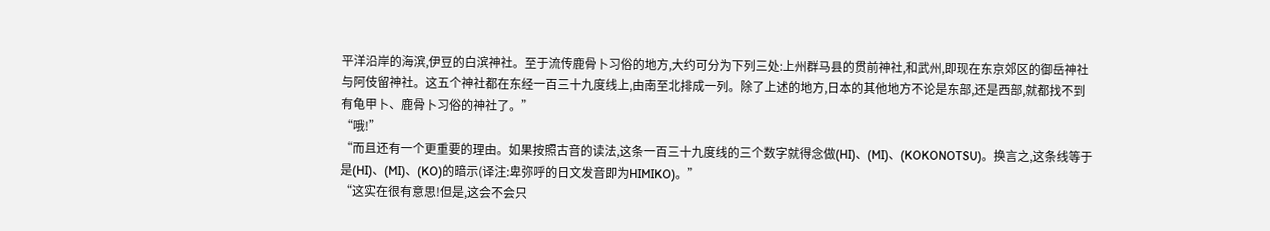平洋沿岸的海滨,伊豆的白滨神社。至于流传鹿骨卜习俗的地方,大约可分为下列三处:上州群马县的贯前神社,和武州,即现在东京郊区的御岳神社与阿伎留神社。这五个神社都在东经一百三十九度线上,由南至北排成一列。除了上述的地方,日本的其他地方不论是东部,还是西部,就都找不到有龟甲卜、鹿骨卜习俗的神社了。”
“哦!”
“而且还有一个更重要的理由。如果按照古音的读法,这条一百三十九度线的三个数字就得念做(HI)、(MI)、(KOKONOTSU)。换言之,这条线等于是(HI)、(MI)、(KO)的暗示(译注:卑弥呼的日文发音即为HIMIKO)。”
“这实在很有意思!但是,这会不会只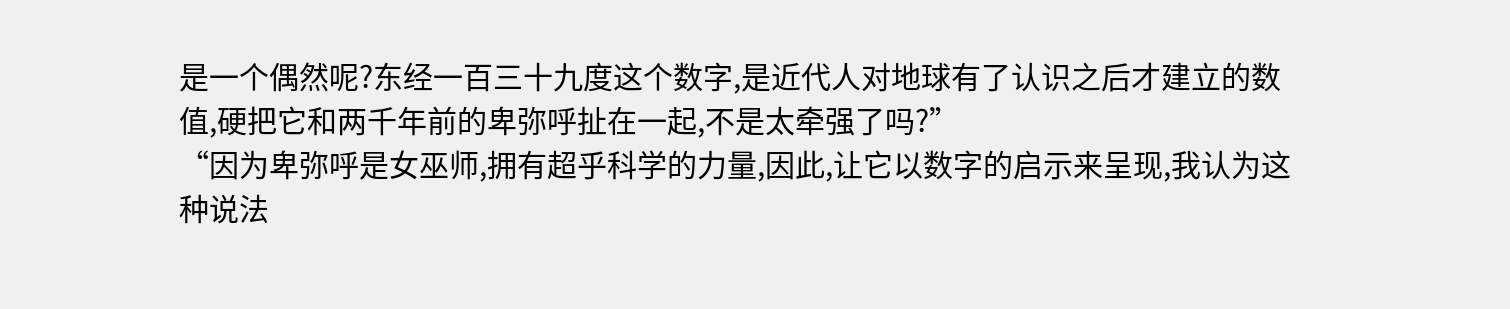是一个偶然呢?东经一百三十九度这个数字,是近代人对地球有了认识之后才建立的数值,硬把它和两千年前的卑弥呼扯在一起,不是太牵强了吗?”
“因为卑弥呼是女巫师,拥有超乎科学的力量,因此,让它以数字的启示来呈现,我认为这种说法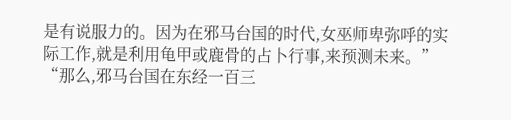是有说服力的。因为在邪马台国的时代,女巫师卑弥呼的实际工作,就是利用龟甲或鹿骨的占卜行事,来预测未来。”
“那么,邪马台国在东经一百三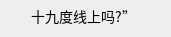十九度线上吗?”